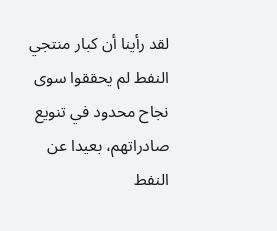لقد رأينا أن كبار منتجي النفط لم يحققوا سوى نجاح محدود في تنويع صادراتهم، بعيدا عن النفط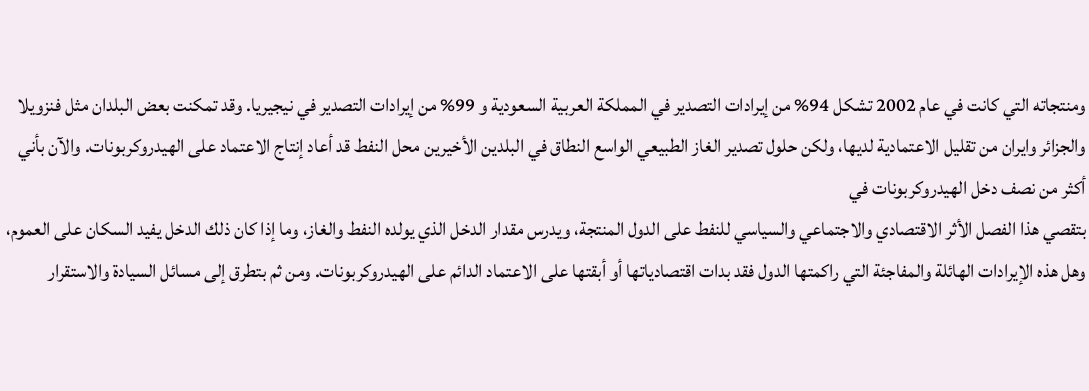ومنتجاته التي كانت في عام 2002 تشكل 94% من إيرادات التصدير في المملكة العربية السعودية و 99% من إيرادات التصدير في نيجيريا. وقد تمكنت بعض البلدان مثل فنزويلا والجزائر وايران من تقليل الاعتمادية لديها، ولكن حلول تصدير الغاز الطبيعي الواسع النطاق في البلدين الأخيرين محل النفط قد أعاد إنتاج الاعتماد على الهيدروكربونات. والآن بأني أكثر من نصف دخل الهيدروكربونات في
بتقصي هذا الفصل الأثر الاقتصادي والاجتماعي والسياسي للنفط على الدول المنتجة، ويدرس مقدار الدخل الذي يولده النفط والغاز، وما إذا كان ذلك الدخل يفيد السكان على العموم، وهل هذه الإيرادات الهائلة والمفاجئة التي راكمتها الدول فقد بدات اقتصادياتها أو أبقتها على الاعتماد الدائم على الهيدروكربونات. ومن ثم بتطرق إلى مسائل السيادة والاستقرار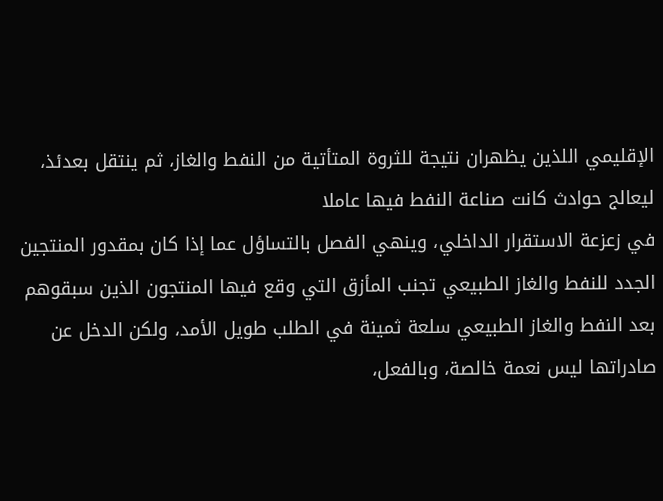الإقليمي اللذين يظهران نتيجة للثروة المتأتية من النفط والغاز، ثم ينتقل بعدئذ، ليعالج حوادث كانت صناعة النفط فيها عاملا
في زعزعة الاستقرار الداخلي، وينهي الفصل بالتساؤل عما إذا كان بمقدور المنتجين الجدد للنفط والغاز الطبيعي تجنب المأزق التي وقع فيها المنتجون الذين سبقوهم
بعد النفط والغاز الطبيعي سلعة ثمينة في الطلب طويل الأمد، ولكن الدخل عن صادراتها ليس نعمة خالصة، وبالفعل،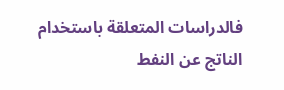فالدراسات المتعلقة باستخدام الناتج عن النفط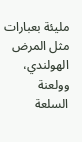مليئة بعبارات مثل المرض الهولندي، وولعنة السلعة